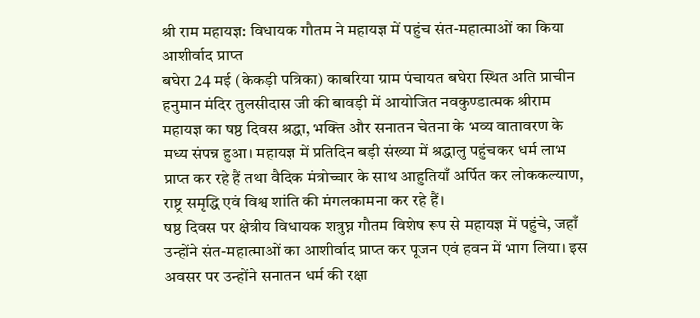श्री राम महायज्ञ: विधायक गौतम ने महायज्ञ में पहुंच संत-महात्माओं का किया आशीर्वाद प्राप्त
बघेरा 24 मई (केकड़ी पत्रिका) काबरिया ग्राम पंचायत बघेरा स्थित अति प्राचीन हनुमान मंदिर तुलसीदास जी की बावड़ी में आयोजित नवकुण्डात्मक श्रीराम महायज्ञ का षष्ठ दिवस श्रद्धा, भक्ति और सनातन चेतना के भव्य वातावरण के मध्य संपन्न हुआ। महायज्ञ में प्रतिदिन बड़ी संख्या में श्रद्धालु पहुंचकर धर्म लाभ प्राप्त कर रहे हैं तथा वैदिक मंत्रोच्चार के साथ आहुतियाँ अर्पित कर लोककल्याण, राष्ट्र समृद्धि एवं विश्व शांति की मंगलकामना कर रहे हैं।
षष्ठ दिवस पर क्षेत्रीय विधायक शत्रुघ्न गौतम विशेष रूप से महायज्ञ में पहुंचे, जहाँ उन्होंने संत-महात्माओं का आशीर्वाद प्राप्त कर पूजन एवं हवन में भाग लिया। इस अवसर पर उन्होंने सनातन धर्म की रक्षा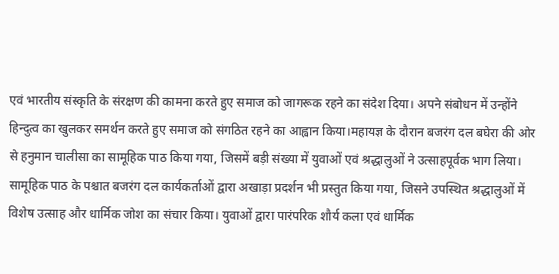एवं भारतीय संस्कृति के संरक्षण की कामना करते हुए समाज को जागरूक रहने का संदेश दिया। अपने संबोधन में उन्होंने हिन्दुत्व का खुलकर समर्थन करते हुए समाज को संगठित रहने का आह्वान किया।महायज्ञ के दौरान बजरंग दल बघेरा की ओर से हनुमान चालीसा का सामूहिक पाठ किया गया, जिसमें बड़ी संख्या में युवाओं एवं श्रद्धालुओं ने उत्साहपूर्वक भाग लिया।
सामूहिक पाठ के पश्चात बजरंग दल कार्यकर्ताओं द्वारा अखाड़ा प्रदर्शन भी प्रस्तुत किया गया, जिसने उपस्थित श्रद्धालुओं में विशेष उत्साह और धार्मिक जोश का संचार किया। युवाओं द्वारा पारंपरिक शौर्य कला एवं धार्मिक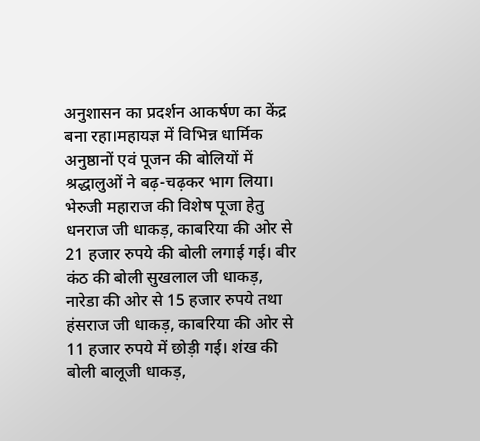अनुशासन का प्रदर्शन आकर्षण का केंद्र बना रहा।महायज्ञ में विभिन्न धार्मिक अनुष्ठानों एवं पूजन की बोलियों में श्रद्धालुओं ने बढ़-चढ़कर भाग लिया। भेरुजी महाराज की विशेष पूजा हेतु धनराज जी धाकड़, काबरिया की ओर से 21 हजार रुपये की बोली लगाई गई। बीर कंठ की बोली सुखलाल जी धाकड़, नारेडा की ओर से 15 हजार रुपये तथा हंसराज जी धाकड़, काबरिया की ओर से 11 हजार रुपये में छोड़ी गई। शंख की बोली बालूजी धाकड़,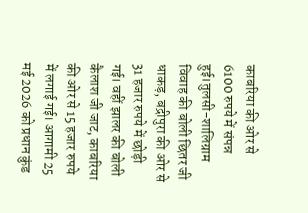काबरिया की ओर से 6100 रुपये में संपन्न हुई।तुलसी-शालिग्राम विवाह की बोली छितर जी धाकड़, बद्रीपुरा की ओर से 31 हजार रुपये में छोड़ी गई। वहीं झालर की बोली कैलाश जी जाट, काबरिया की ओर से 15 हजार रुपये में लगाई गई। आगामी 25 मई 2026 को प्रधान कुंड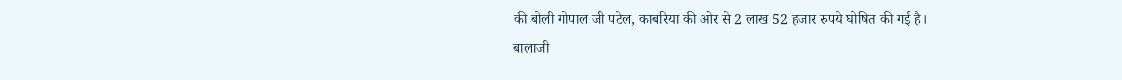की बोली गोपाल जी पटेल, काबरिया की ओर से 2 लाख 52 हजार रुपये घोषित की गई है।
बालाजी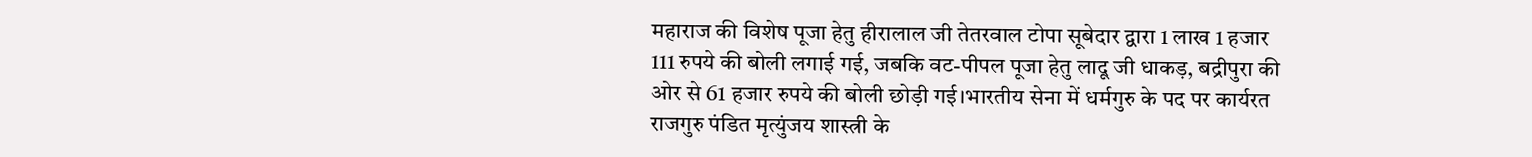महाराज की विशेष पूजा हेतु हीरालाल जी तेतरवाल टोपा सूबेदार द्वारा 1 लाख 1 हजार 111 रुपये की बोली लगाई गई, जबकि वट-पीपल पूजा हेतु लादू जी धाकड़, बद्रीपुरा की ओर से 61 हजार रुपये की बोली छोड़ी गई।भारतीय सेना में धर्मगुरु के पद पर कार्यरत राजगुरु पंडित मृत्युंजय शास्त्री के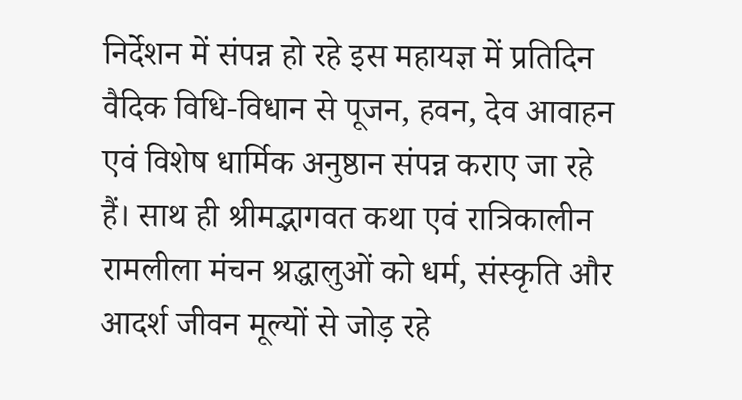निर्देशन में संपन्न हो रहे इस महायज्ञ में प्रतिदिन वैदिक विधि-विधान से पूजन, हवन, देव आवाहन एवं विशेष धार्मिक अनुष्ठान संपन्न कराए जा रहे हैं। साथ ही श्रीमद्भागवत कथा एवं रात्रिकालीन रामलीला मंचन श्रद्धालुओं को धर्म, संस्कृति और आदर्श जीवन मूल्यों से जोड़ रहे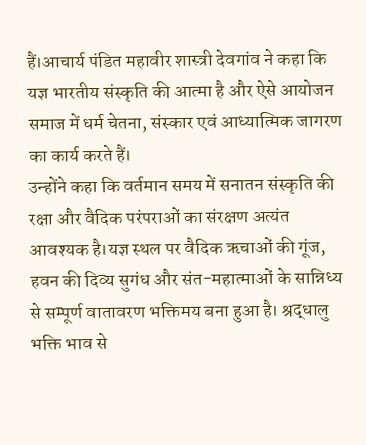हैं।आचार्य पंडित महावीर शास्त्री देवगांव ने कहा कि यज्ञ भारतीय संस्कृति की आत्मा है और ऐसे आयोजन समाज में धर्म चेतना, संस्कार एवं आध्यात्मिक जागरण का कार्य करते हैं।
उन्होंने कहा कि वर्तमान समय में सनातन संस्कृति की रक्षा और वैदिक परंपराओं का संरक्षण अत्यंत आवश्यक है।यज्ञ स्थल पर वैदिक ऋचाओं की गूंज, हवन की दिव्य सुगंध और संत-महात्माओं के सान्निध्य से सम्पूर्ण वातावरण भक्तिमय बना हुआ है। श्रद्धालु भक्ति भाव से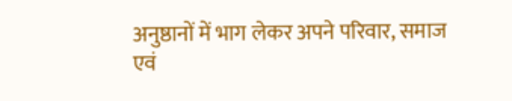अनुष्ठानों में भाग लेकर अपने परिवार, समाज एवं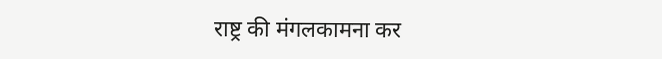राष्ट्र की मंगलकामना कर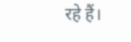रहे हैं।